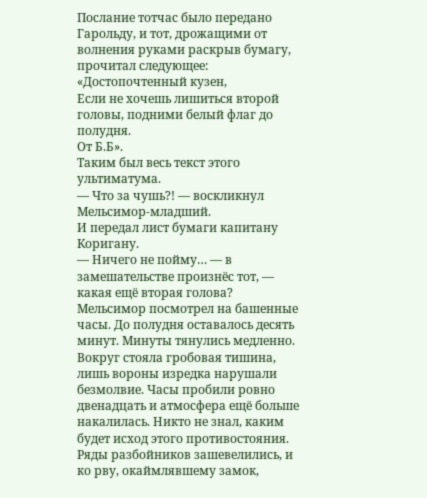Послание тотчас было передано Гарольду, и тот, дрожащими от волнения руками раскрыв бумагу, прочитал следующее:
«Достопочтенный кузен,
Если не хочешь лишиться второй головы, подними белый флаг до полудня.
От Б.Б».
Таким был весь текст этого ультиматума.
— Что за чушь?! — воскликнул Мельсимор-младший.
И передал лист бумаги капитану Коригану.
— Ничего не пойму… — в замешательстве произнёс тот, — какая ещё вторая голова?
Мельсимор посмотрел на башенные часы. До полудня оставалось десять минут. Минуты тянулись медленно. Вокруг стояла гробовая тишина, лишь вороны изредка нарушали безмолвие. Часы пробили ровно двенадцать и атмосфера ещё больше накалилась. Никто не знал, каким будет исход этого противостояния. Ряды разбойников зашевелились, и ко рву, окаймлявшему замок,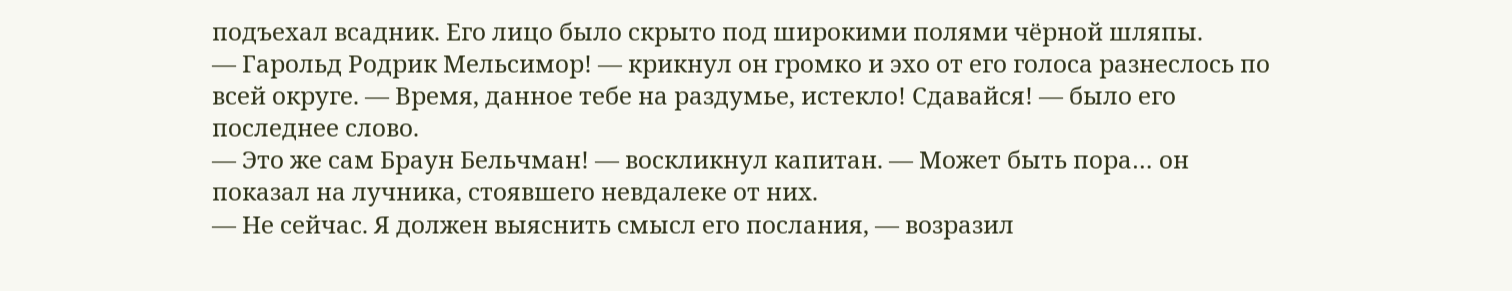подъехал всадник. Его лицо было скрыто под широкими полями чёрной шляпы.
— Гарольд Родрик Мельсимор! — крикнул он громко и эхо от его голоса разнеслось по всей округе. — Время, данное тебе на раздумье, истекло! Сдавайся! — было его последнее слово.
— Это же сам Браун Бельчман! — воскликнул капитан. — Может быть пора… он показал на лучника, стоявшего невдалеке от них.
— Не сейчас. Я должен выяснить смысл его послания, — возразил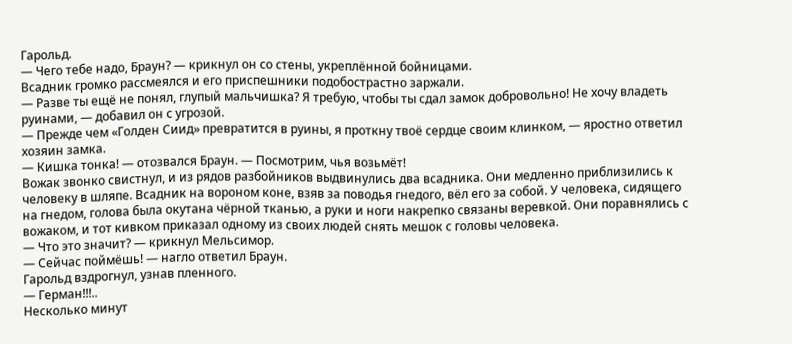Гарольд.
— Чего тебе надо, Браун? — крикнул он со стены, укреплённой бойницами.
Всадник громко рассмеялся и его приспешники подобострастно заржали.
— Разве ты ещё не понял, глупый мальчишка? Я требую, чтобы ты сдал замок добровольно! Не хочу владеть руинами, — добавил он с угрозой.
— Прежде чем «Голден Сиид» превратится в руины, я проткну твоё сердце своим клинком, — яростно ответил хозяин замка.
— Кишка тонка! — отозвался Браун. — Посмотрим, чья возьмёт!
Вожак звонко свистнул, и из рядов разбойников выдвинулись два всадника. Они медленно приблизились к человеку в шляпе. Всадник на вороном коне, взяв за поводья гнедого, вёл его за собой. У человека, сидящего на гнедом, голова была окутана чёрной тканью, а руки и ноги накрепко связаны веревкой. Они поравнялись с вожаком, и тот кивком приказал одному из своих людей снять мешок с головы человека.
— Что это значит? — крикнул Мельсимор.
— Сейчас поймёшь! — нагло ответил Браун.
Гарольд вздрогнул, узнав пленного.
— Герман!!!..
Несколько минут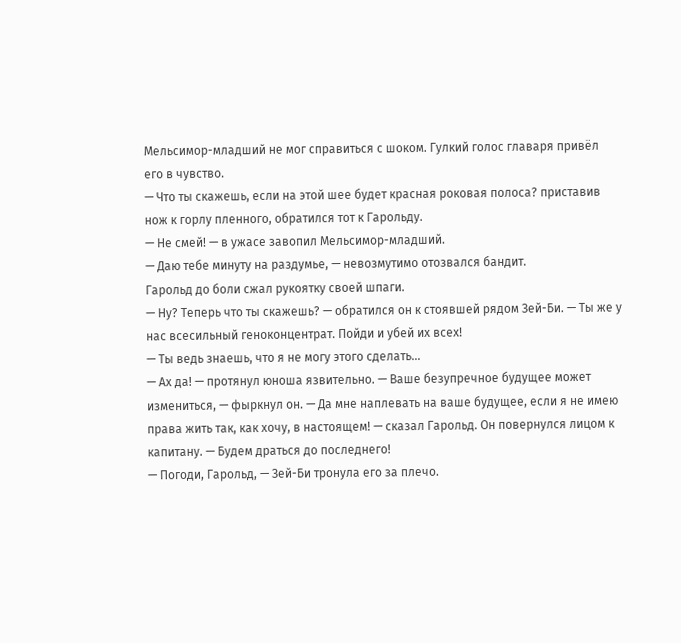Мельсимор-младший не мог справиться с шоком. Гулкий голос главаря привёл его в чувство.
— Что ты скажешь, если на этой шее будет красная роковая полоса? приставив нож к горлу пленного, обратился тот к Гарольду.
— Не смей! — в ужасе завопил Мельсимор-младший.
— Даю тебе минуту на раздумье, — невозмутимо отозвался бандит.
Гарольд до боли сжал рукоятку своей шпаги.
— Ну? Теперь что ты скажешь? — обратился он к стоявшей рядом Зей-Би. — Ты же у нас всесильный геноконцентрат. Пойди и убей их всех!
— Ты ведь знаешь, что я не могу этого сделать…
— Ах да! — протянул юноша язвительно. — Ваше безупречное будущее может измениться, — фыркнул он. — Да мне наплевать на ваше будущее, если я не имею права жить так, как хочу, в настоящем! — сказал Гарольд. Он повернулся лицом к капитану. — Будем драться до последнего!
— Погоди, Гарольд, — Зей-Би тронула его за плечо.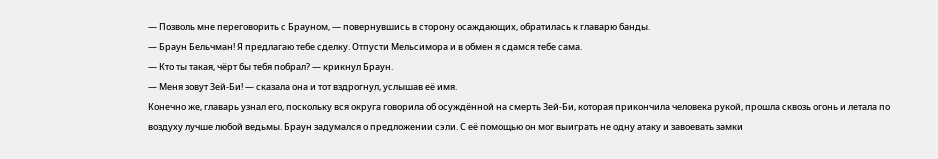— Позволь мне переговорить с Брауном, — повернувшись в сторону осаждающих, обратилась к главарю банды.
— Браун Бельчман! Я предлагаю тебе сделку. Отпусти Мельсимора и в обмен я сдамся тебе сама.
— Кто ты такая, чёрт бы тебя побрал? — крикнул Браун.
— Меня зовут Зей-Би! — сказала она и тот вздрогнул, услышав её имя.
Конечно же, главарь узнал его, поскольку вся округа говорила об осуждённой на смерть Зей-Би, которая прикончила человека рукой, прошла сквозь огонь и летала по воздуху лучше любой ведьмы. Браун задумался о предложении сэли. С её помощью он мог выиграть не одну атаку и завоевать замки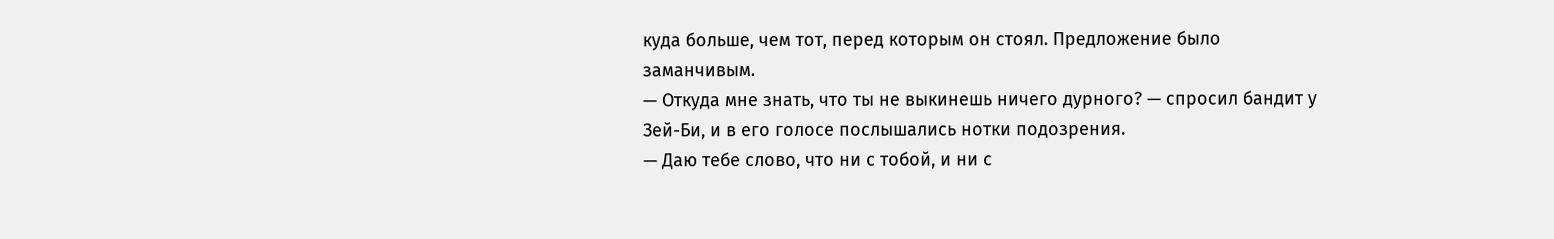куда больше, чем тот, перед которым он стоял. Предложение было заманчивым.
— Откуда мне знать, что ты не выкинешь ничего дурного? — спросил бандит у Зей-Би, и в его голосе послышались нотки подозрения.
— Даю тебе слово, что ни с тобой, и ни с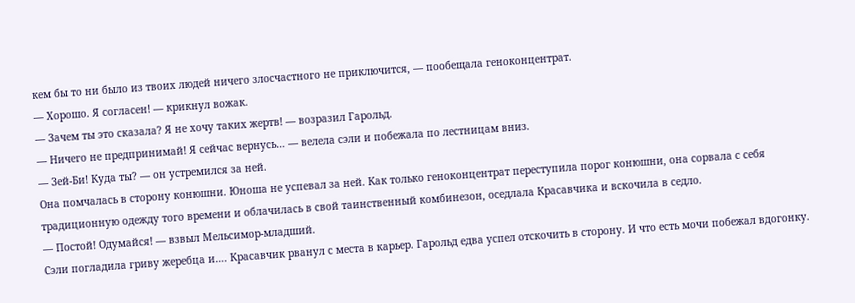кем бы то ни было из твоих людей ничего злосчастного не приключится, — пообещала геноконцентрат.
— Хорошо. Я согласен! — крикнул вожак.
— Зачем ты это сказала? Я не хочу таких жертв! — возразил Гарольд.
— Ничего не предпринимай! Я сейчас вернусь… — велела сэли и побежала по лестницам вниз.
— Зей-Би! Куда ты? — он устремился за ней.
Она помчалась в сторону конюшни. Юноша не успевал за ней. Как только геноконцентрат переступила порог конюшни, она сорвала с себя традиционную одежду того времени и облачилась в свой таинственный комбинезон, оседлала Красавчика и вскочила в седло.
— Постой! Одумайся! — взвыл Мельсимор-младший.
Сэли погладила гриву жеребца и…. Красавчик рванул с места в карьер. Гарольд едва успел отскочить в сторону. И что есть мочи побежал вдогонку.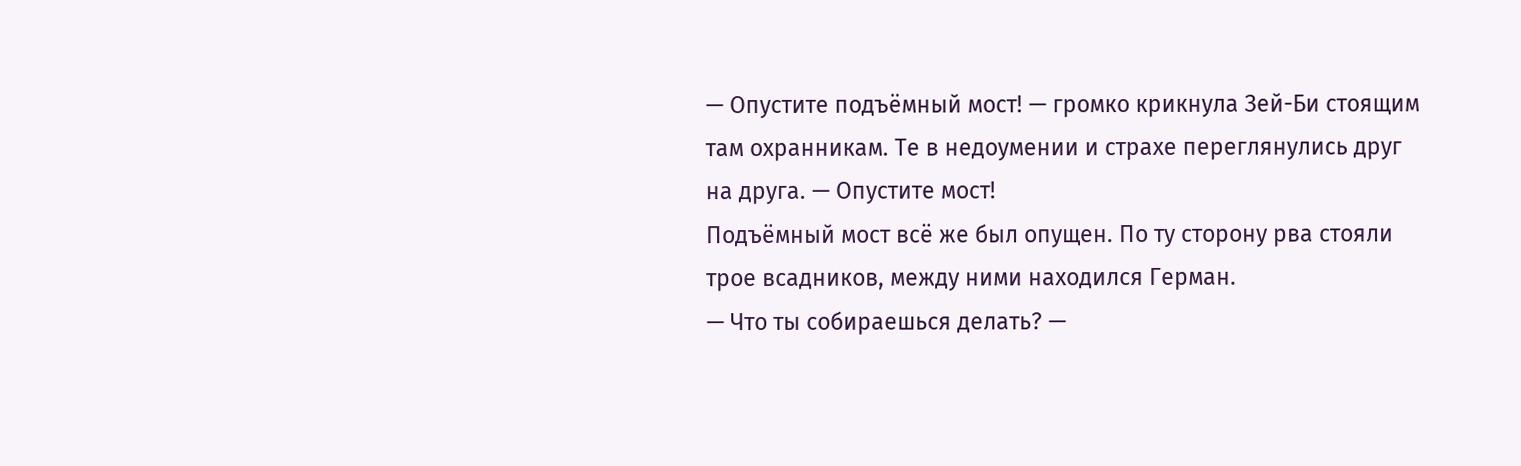— Опустите подъёмный мост! — громко крикнула Зей-Би стоящим там охранникам. Те в недоумении и страхе переглянулись друг на друга. — Опустите мост!
Подъёмный мост всё же был опущен. По ту сторону рва стояли трое всадников, между ними находился Герман.
— Что ты собираешься делать? —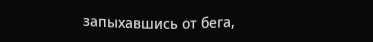запыхавшись от бега,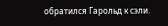обратился Гарольд к сэли.